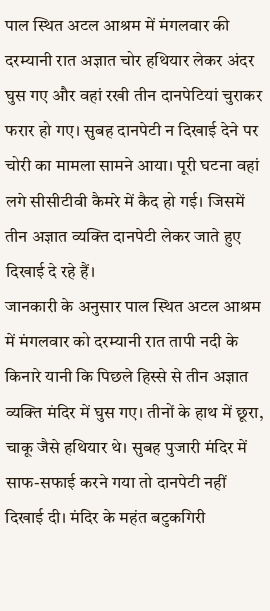पाल स्थित अटल आश्रम में मंगलवार की दरम्यानी रात अज्ञात चोर हथियार लेकर अंदर घुस गए और वहां रखी तीन दानपेटियां चुराकर फरार हो गए। सुबह दानपेटी न दिखाई देने पर चोरी का मामला सामने आया। पूरी घटना वहां लगे सीसीटीवी कैमरे में कैद हो गई। जिसमें तीन अज्ञात व्यक्ति दानपेटी लेकर जाते हुए दिखाई दे रहे हैं।
जानकारी के अनुसार पाल स्थित अटल आश्रम में मंगलवार को दरम्यानी रात तापी नदी के किनारे यानी कि पिछले हिस्से से तीन अज्ञात व्यक्ति मंदिर में घुस गए। तीनों के हाथ में छूरा, चाकू जैसे हथियार थे। सुबह पुजारी मंदिर में साफ-सफाई करने गया तो दानपेटी नहीं दिखाई दी। मंदिर के महंत बटुकगिरी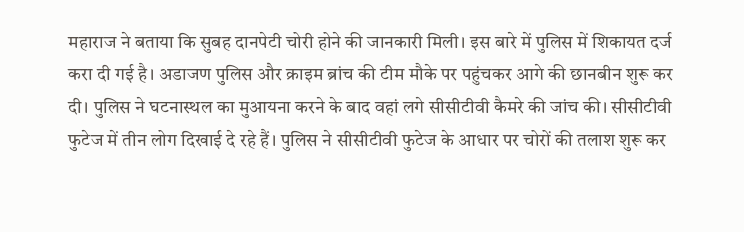महाराज ने बताया कि सुबह दानपेटी चोरी होने की जानकारी मिली। इस बारे में पुलिस में शिकायत दर्ज करा दी गई है। अडाजण पुलिस और क्राइम ब्रांच की टीम मौके पर पहुंचकर आगे की छानबीन शुरू कर दी। पुलिस ने घटनास्थल का मुआयना करने के बाद वहां लगे सीसीटीवी कैमरे की जांच की। सीसीटीवी फुटेज में तीन लोग दिखाई दे रहे हैं। पुलिस ने सीसीटीवी फुटेज के आधार पर चोरों की तलाश शुरू कर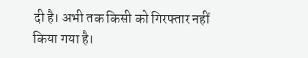दी है। अभी तक किसी को गिरफ्तार नहीं किया गया है।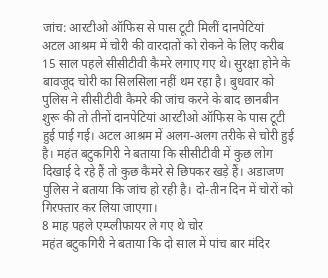जांच: आरटीओ ऑफिस से पास टूटी मिलीं दानपेटियां
अटल आश्रम में चोरी की वारदातों को रोकने के लिए करीब 15 साल पहले सीसीटीवी कैमरे लगाए गए थे। सुरक्षा होने के बावजूद चोरी का सिलसिला नहीं थम रहा है। बुधवार को पुलिस ने सीसीटीवी कैमरे की जांच करने के बाद छानबीन शुरू की तो तीनों दानपेटियां आरटीओ ऑफिस के पास टूटी हुई पाई गई। अटल आश्रम में अलग-अलग तरीके से चोरी हुई है। महंत बटुकगिरी ने बताया कि सीसीटीवी में कुछ लोग दिखाई दे रहे हैं तो कुछ कैमरे से छिपकर खड़े हैं। अडाजण पुलिस ने बताया कि जांच हो रही है। दो-तीन दिन में चोरों को गिरफ्तार कर लिया जाएगा।
8 माह पहले एम्प्लीफायर ले गए थे चोर
महंत बटुकगिरी ने बताया कि दो साल में पांच बार मंदिर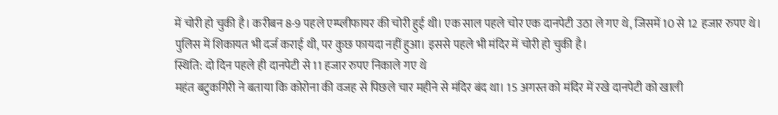में चोरी हो चुकी है। करीबन 8-9 पहले एम्प्लीफायर की चोरी हुई थी। एक साल पहले चोर एक दानपेटी उठा ले गए थे, जिसमें 10 से 12 हजार रुपए थे। पुलिस में शिकायत भी दर्ज कराई थी, पर कुछ फायदा नहीं हुआ। इससे पहले भी मंदिर में चोरी हो चुकी है।
स्थिति: दो दिन पहले ही दानपेटी से 11 हजार रुपए निकाले गए थे
महंत बटुकगिरी ने बताया कि कोरोना की वजह से पिछले चार महीने से मंदिर बंद था। 15 अगस्त को मंदिर में रखे दानपेटी को खाली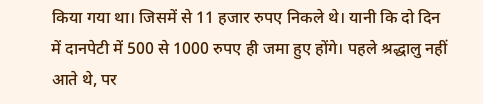किया गया था। जिसमें से 11 हजार रुपए निकले थे। यानी कि दो दिन में दानपेटी में 500 से 1000 रुपए ही जमा हुए होंगे। पहले श्रद्धालु नहीं आते थे, पर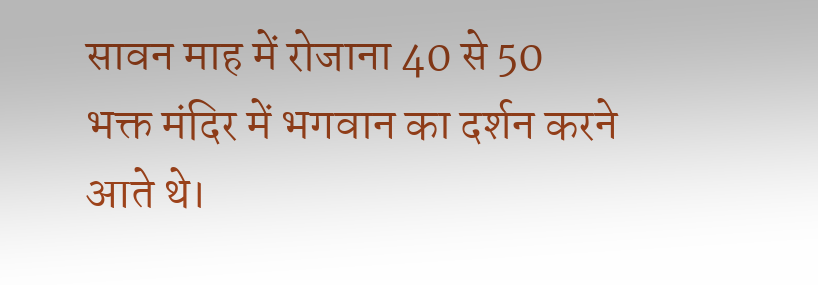सावन माह में रोजाना 40 से 50 भक्त मंदिर में भगवान का दर्शन करने आते थे।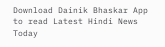Download Dainik Bhaskar App to read Latest Hindi News Today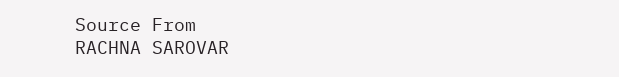Source From
RACHNA SAROVAR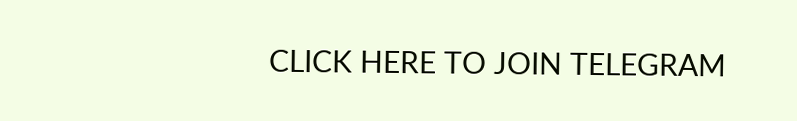CLICK HERE TO JOIN TELEGRAM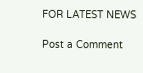FOR LATEST NEWS

Post a Comment